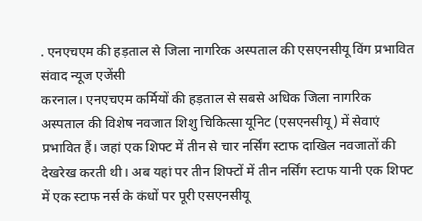. एनएचएम की हड़ताल से जिला नागरिक अस्पताल की एसएनसीयू विंग प्रभावित
संवाद न्यूज एजेंसी
करनाल। एनएचएम कर्मियों की हड़ताल से सबसे अधिक जिला नागरिक अस्पताल की विशेष नवजात शिशु चिकित्सा यूनिट (एसएनसीयू) में सेवाएं प्रभावित हैं। जहां एक शिफ्ट में तीन से चार नर्सिंग स्टाफ दाखिल नवजातों की देखरेख करती थी। अब यहां पर तीन शिफ्टों में तीन नर्सिंग स्टाफ यानी एक शिफ्ट में एक स्टाफ नर्स के कंधों पर पूरी एसएनसीयू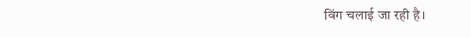विंग चलाई जा रही है।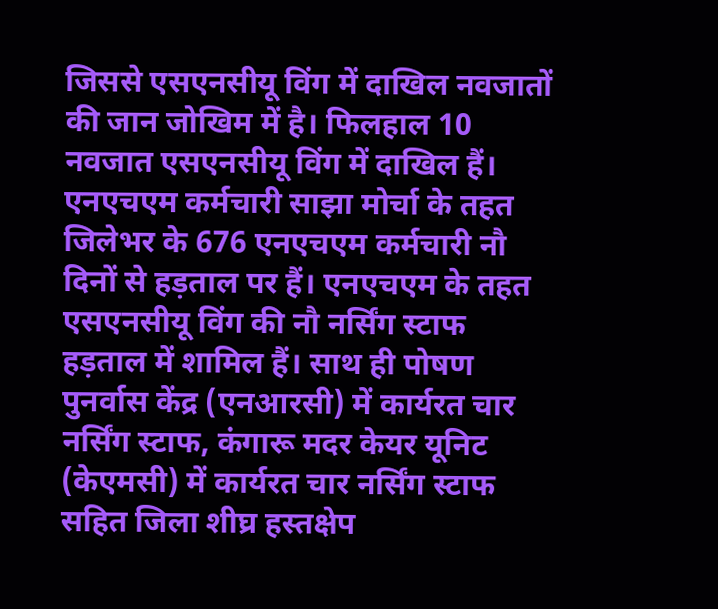जिससे एसएनसीयू विंग में दाखिल नवजातों की जान जोखिम में है। फिलहाल 10 नवजात एसएनसीयू विंग में दाखिल हैं।
एनएचएम कर्मचारी साझा मोर्चा के तहत जिलेभर के 676 एनएचएम कर्मचारी नौ दिनों से हड़ताल पर हैं। एनएचएम के तहत एसएनसीयू विंग की नौ नर्सिंग स्टाफ हड़ताल में शामिल हैं। साथ ही पोषण पुनर्वास केंद्र (एनआरसी) में कार्यरत चार नर्सिंग स्टाफ, कंगारू मदर केयर यूनिट (केएमसी) में कार्यरत चार नर्सिंग स्टाफ सहित जिला शीघ्र हस्तक्षेप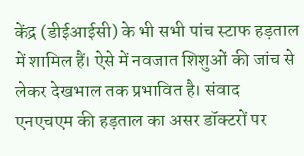केंद्र (डीईआईसी) के भी सभी पांच स्टाफ हड़ताल में शामिल हैं। ऐसे में नवजात शिशुओं की जांच से लेकर देखभाल तक प्रभावित है। संवाद
एनएचएम की हड़ताल का असर डॉक्टरों पर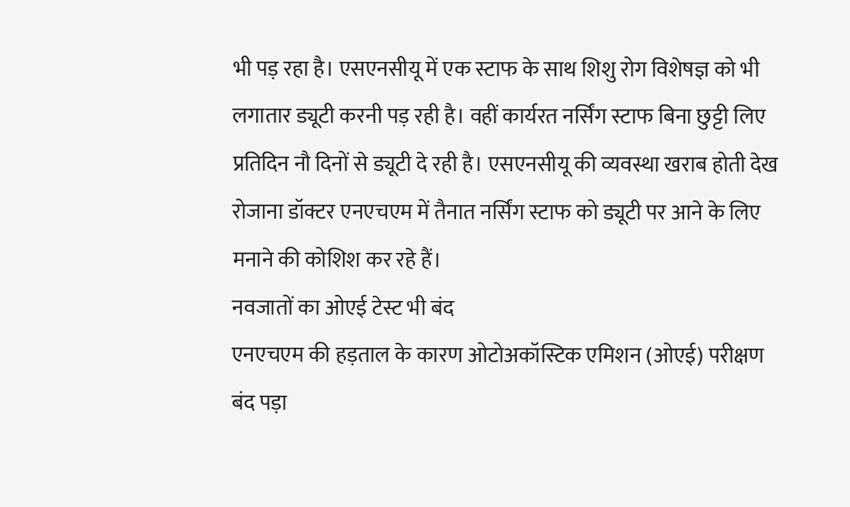भी पड़ रहा है। एसएनसीयू में एक स्टाफ के साथ शिशु रोग विशेषज्ञ को भी लगातार ड्यूटी करनी पड़ रही है। वहीं कार्यरत नर्सिंग स्टाफ बिना छुट्टी लिए प्रतिदिन नौ दिनों से ड्यूटी दे रही है। एसएनसीयू की व्यवस्था खराब होती देख रोजाना डॉक्टर एनएचएम में तैनात नर्सिंग स्टाफ को ड्यूटी पर आने के लिए मनाने की कोशिश कर रहे हैं।
नवजातों का ओएई टेस्ट भी बंद
एनएचएम की हड़ताल के कारण ओटोअकॉस्टिक एमिशन (ओएई) परीक्षण बंद पड़ा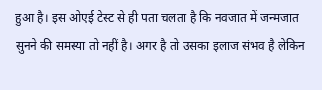हुआ है। इस ओएई टेस्ट से ही पता चलता है कि नवजात में जन्मजात सुनने की समस्या तो नहीं है। अगर है तो उसका इलाज संभव है लेकिन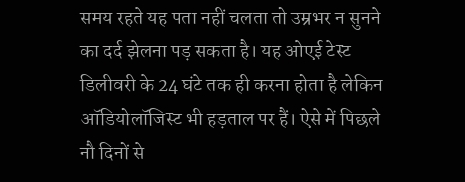समय रहते यह पता नहीं चलता तो उम्रभर न सुनने का दर्द झेलना पड़ सकता है। यह ओएई टेस्ट डिलीवरी के 24 घंटे तक ही करना होता है लेकिन ऑडियोलॉजिस्ट भी हड़ताल पर हैं। ऐसे में पिछले नौ दिनों से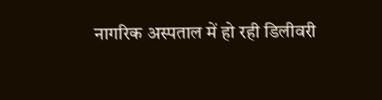नागरिक अस्पताल में हो रही डिलीवरी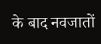के बाद नवजातों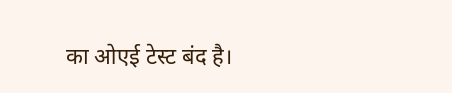का ओएई टेस्ट बंद है।